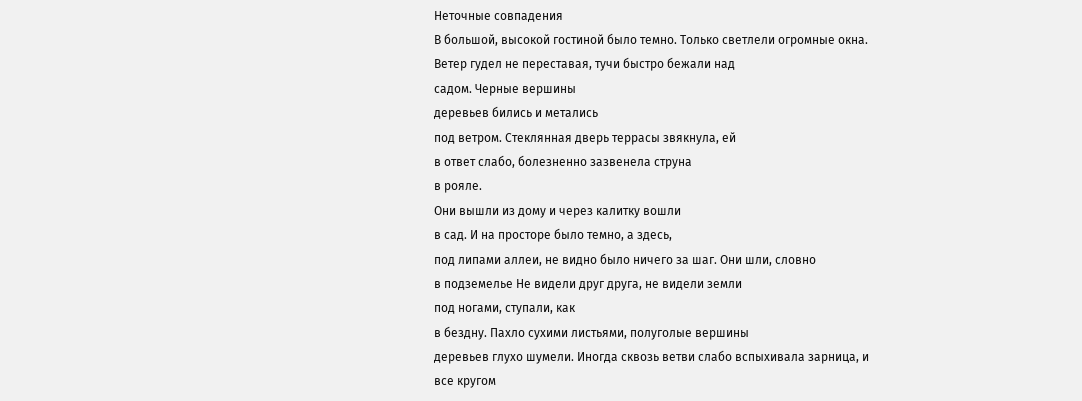Неточные совпадения
В большой, высокой гостиной было темно. Только светлели огромные окна. Ветер гудел не переставая, тучи быстро бежали над
садом. Черные вершины
деревьев бились и метались
под ветром. Стеклянная дверь террасы звякнула, ей
в ответ слабо, болезненно зазвенела струна
в рояле.
Они вышли из дому и через калитку вошли
в сад. И на просторе было темно, а здесь,
под липами аллеи, не видно было ничего за шаг. Они шли, словно
в подземелье Не видели друг друга, не видели земли
под ногами, ступали, как
в бездну. Пахло сухими листьями, полуголые вершины
деревьев глухо шумели. Иногда сквозь ветви слабо вспыхивала зарница, и все кругом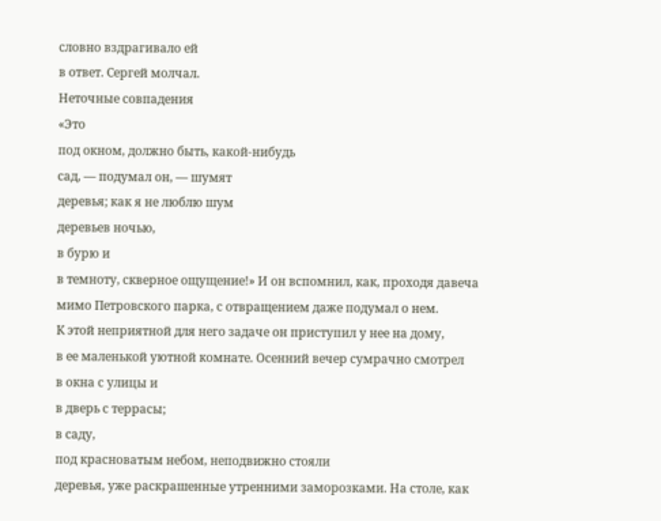словно вздрагивало ей
в ответ. Сергей молчал.
Неточные совпадения
«Это
под окном, должно быть, какой-нибудь
сад, — подумал он, — шумят
деревья; как я не люблю шум
деревьев ночью,
в бурю и
в темноту, скверное ощущение!» И он вспомнил, как, проходя давеча мимо Петровского парка, с отвращением даже подумал о нем.
К этой неприятной для него задаче он приступил у нее на дому,
в ее маленькой уютной комнате. Осенний вечер сумрачно смотрел
в окна с улицы и
в дверь с террасы;
в саду,
под красноватым небом, неподвижно стояли
деревья, уже раскрашенные утренними заморозками. На столе, как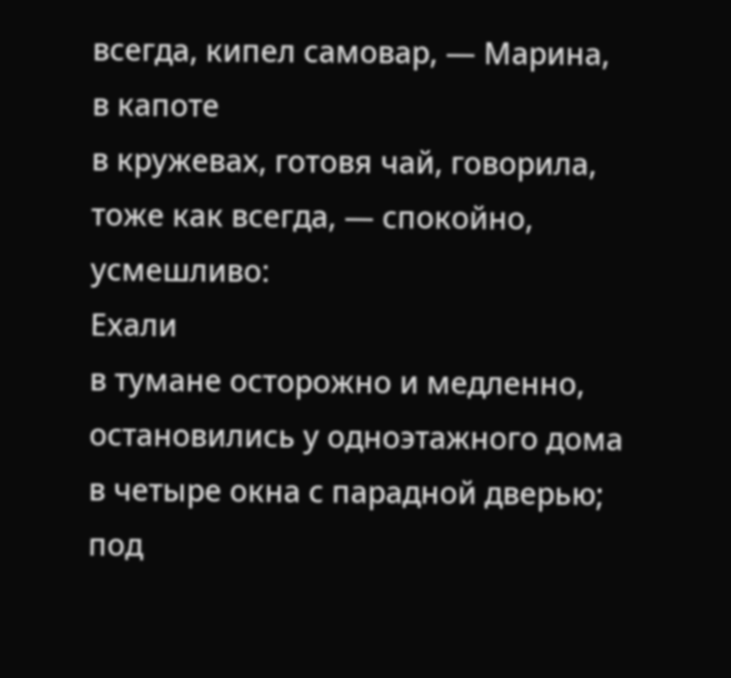всегда, кипел самовар, — Марина,
в капоте
в кружевах, готовя чай, говорила, тоже как всегда, — спокойно, усмешливо:
Ехали
в тумане осторожно и медленно, остановились у одноэтажного дома
в четыре окна с парадной дверью;
под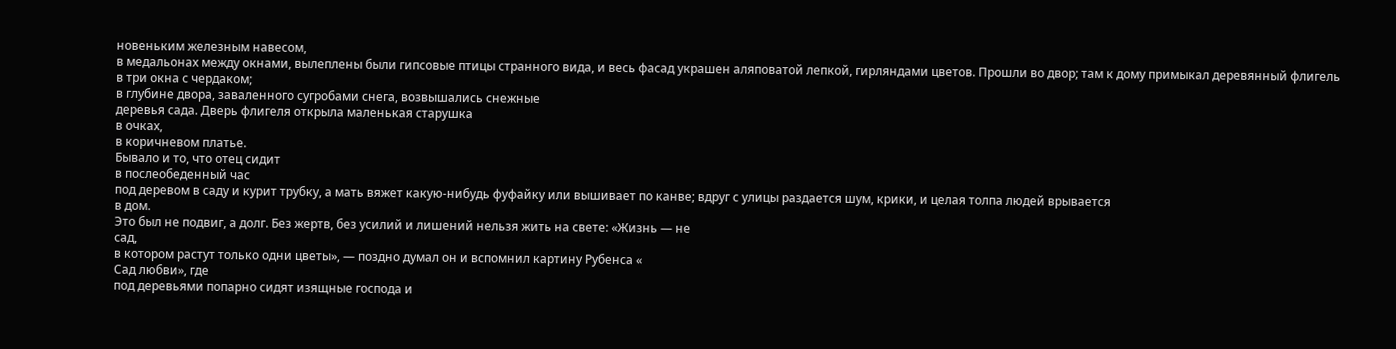новеньким железным навесом,
в медальонах между окнами, вылеплены были гипсовые птицы странного вида, и весь фасад украшен аляповатой лепкой, гирляндами цветов. Прошли во двор; там к дому примыкал деревянный флигель
в три окна с чердаком;
в глубине двора, заваленного сугробами снега, возвышались снежные
деревья сада. Дверь флигеля открыла маленькая старушка
в очках,
в коричневом платье.
Бывало и то, что отец сидит
в послеобеденный час
под деревом в саду и курит трубку, а мать вяжет какую-нибудь фуфайку или вышивает по канве; вдруг с улицы раздается шум, крики, и целая толпа людей врывается
в дом.
Это был не подвиг, а долг. Без жертв, без усилий и лишений нельзя жить на свете: «Жизнь — не
сад,
в котором растут только одни цветы», — поздно думал он и вспомнил картину Рубенса «
Сад любви», где
под деревьями попарно сидят изящные господа и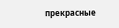прекрасные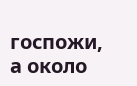госпожи, а около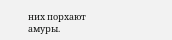них порхают амуры.